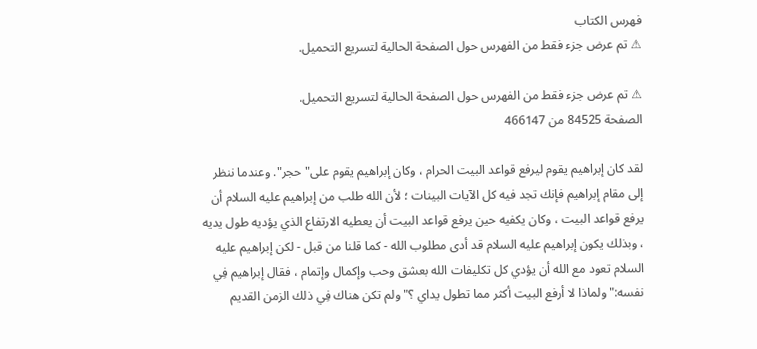فهرس الكتاب
⚠ تم عرض جزء فقط من الفهرس حول الصفحة الحالية لتسريع التحميل.

⚠ تم عرض جزء فقط من الفهرس حول الصفحة الحالية لتسريع التحميل.
الصفحة 84525 من 466147

لقد كان إبراهيم يقوم ليرفع قواعد البيت الحرام ، وكان إبراهيم يقوم على"حجر". وعندما ننظر إلى مقام إبراهيم فإنك تجد فيه كل الآيات البينات ؛ لأن الله طلب من إبراهيم عليه السلام أن يرفع قواعد البيت ، وكان يكفيه حين يرفع قواعد البيت أن يعطيه الارتفاع الذي يؤديه طول يديه ، وبذلك يكون إبراهيم عليه السلام قد أدى مطلوب الله - كما قلنا من قبل - لكن إبراهيم عليه السلام تعود مع الله أن يؤدي كل تكليفات الله بعشق وحب وإكمال وإتمام ، فقال إبراهيم فِي نفسه:"ولماذا لا أرفع البيت أكثر مما تطول يداي ؟"ولم تكن هناك فِي ذلك الزمن القديم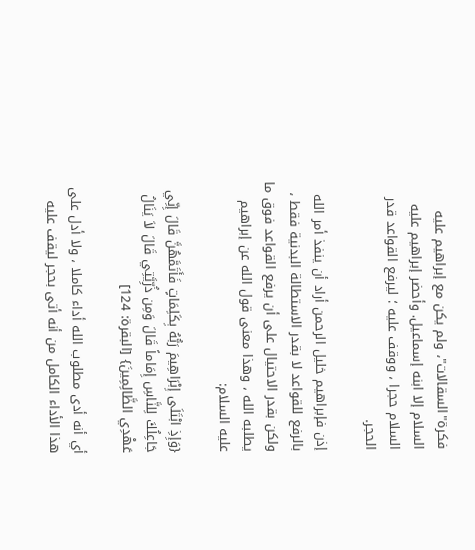فكرة"السقالات"، ولم يكن مع إبراهيم عليه السلام إلا ابنه إسماعيل. وأحضر إبراهيم عليه السلام حجرا ، ووقف عليه ؛ ليرفع القواعد قدر الحجر.

إذن فإبراهيم خليل الرحمن أراد أن ينفذ أمر الله بالرفع للقواعد لا بقدر الاستطالة البدنية فقط ، ولكن بقدر الاحتيال على أن يرفع القواعد فوق ما يطلبه الله ، وهذا معنى قول الله عن إبراهيم عليه السلام:

{وَإِذِ ابْتَلَى إِبْرَاهِيمَ رَبُّهُ بِكَلِمَاتٍ فَأَتَمَّهُنَّ قَالَ إِنِّي جَاعِلُكَ لِلنَّاسِ إِمَاماً قَالَ وَمِن ذُرِّيَّتِي قَالَ لاَ يَنَالُ عَهْدِي الظَّالِمِينَ} [البقرة: 124]

أي أنه أدى مطلوب الله أداء كاملا ، ولا أدل على هذا الأداء الكامل من أنه أتى بحجر ليقف عليه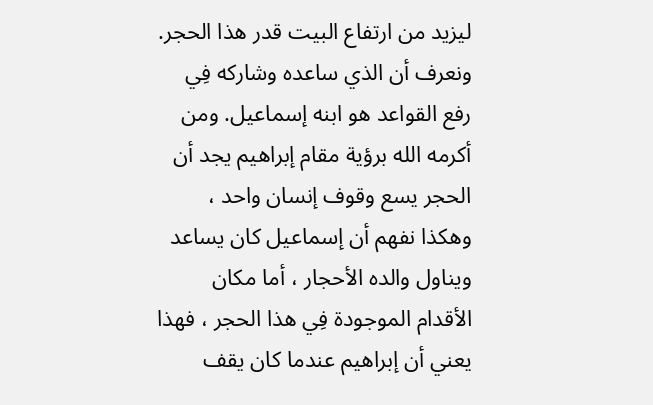ليزيد من ارتفاع البيت قدر هذا الحجر. ونعرف أن الذي ساعده وشاركه فِي رفع القواعد هو ابنه إسماعيل. ومن أكرمه الله برؤية مقام إبراهيم يجد أن الحجر يسع وقوف إنسان واحد ، وهكذا نفهم أن إسماعيل كان يساعد ويناول والده الأحجار ، أما مكان الأقدام الموجودة فِي هذا الحجر ، فهذا يعني أن إبراهيم عندما كان يقف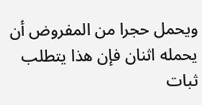ويحمل حجرا من المفروض أن يحمله اثنان فإن هذا يتطلب ثبات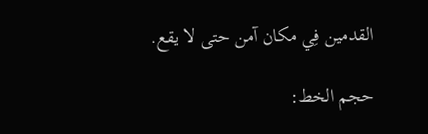القدمين فِي مكان آمن حتى لا يقع.

حجم الخط: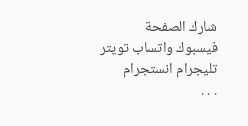شارك الصفحة
فيسبوك واتساب تويتر تليجرام انستجرام
. . .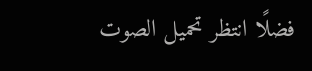فضلًا انتظر تحميل الصوت